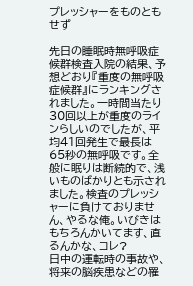プレッシャーをものともせず

先日の睡眠時無呼吸症候群検査入院の結果、予想どおり『重度の無呼吸症候群』にランキングされました。一時間当たり30回以上が重度のラインらしいのでしたが、平均41回発生で最長は65秒の無呼吸です。全般に眠りは断続的で、浅いものばかりとも示されました。検査のプレッシャーに負けておりません、やるな俺。いびきはもちろんかいてます、直るんかな、コレ?
日中の運転時の事故や、将来の脳疾患などの罹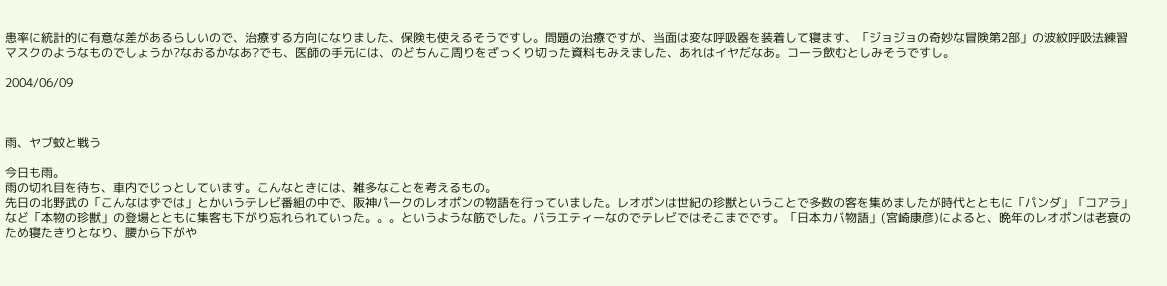患率に統計的に有意な差があるらしいので、治療する方向になりました、保険も使えるそうですし。問題の治療ですが、当面は変な呼吸器を装着して寝ます、「ジョジョの奇妙な冒険第2部」の波紋呼吸法練習マスクのようなものでしょうか?なおるかなあ?でも、医師の手元には、のどちんこ周りをざっくり切った資料もみえました、あれはイヤだなあ。コーラ飲むとしみそうですし。

2004/06/09



雨、ヤブ蚊と戦う

今日も雨。
雨の切れ目を待ち、車内でじっとしています。こんなときには、雑多なことを考えるもの。
先日の北野武の「こんなはずでは」とかいうテレビ番組の中で、阪神パークのレオポンの物語を行っていました。レオポンは世紀の珍獣ということで多数の客を集めましたが時代とともに「パンダ」「コアラ」など「本物の珍獣」の登場とともに集客も下がり忘れられていった。。。というような筋でした。バラエティーなのでテレビではそこまでです。「日本カバ物語」(宮崎康彦)によると、晩年のレオポンは老衰のため寝たきりとなり、腰から下がや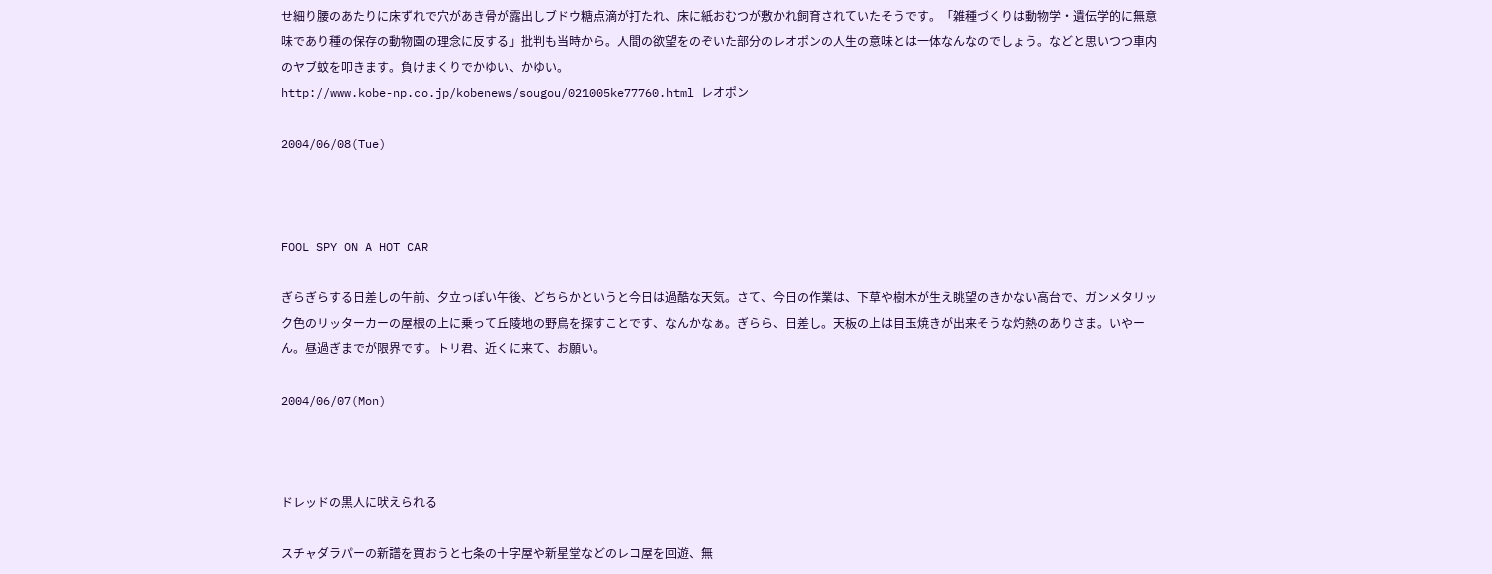せ細り腰のあたりに床ずれで穴があき骨が露出しブドウ糖点滴が打たれ、床に紙おむつが敷かれ飼育されていたそうです。「雑種づくりは動物学・遺伝学的に無意味であり種の保存の動物園の理念に反する」批判も当時から。人間の欲望をのぞいた部分のレオポンの人生の意味とは一体なんなのでしょう。などと思いつつ車内のヤブ蚊を叩きます。負けまくりでかゆい、かゆい。
http://www.kobe-np.co.jp/kobenews/sougou/021005ke77760.html レオポン

2004/06/08(Tue)



FOOL SPY ON A HOT CAR

ぎらぎらする日差しの午前、夕立っぽい午後、どちらかというと今日は過酷な天気。さて、今日の作業は、下草や樹木が生え眺望のきかない高台で、ガンメタリック色のリッターカーの屋根の上に乗って丘陵地の野鳥を探すことです、なんかなぁ。ぎらら、日差し。天板の上は目玉焼きが出来そうな灼熱のありさま。いやーん。昼過ぎまでが限界です。トリ君、近くに来て、お願い。

2004/06/07(Mon)



ドレッドの黒人に吠えられる

スチャダラパーの新譜を買おうと七条の十字屋や新星堂などのレコ屋を回遊、無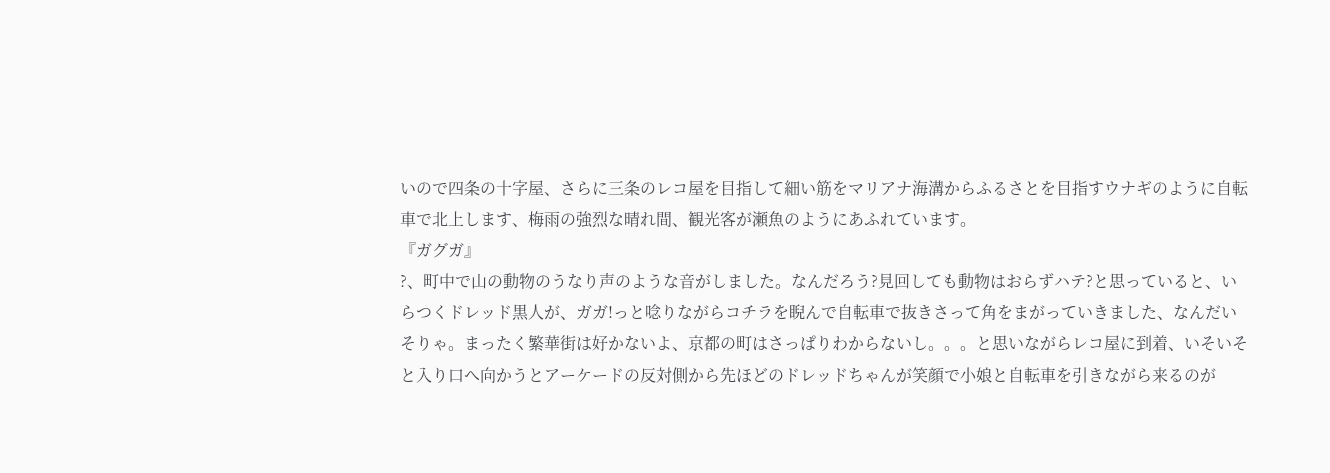いので四条の十字屋、さらに三条のレコ屋を目指して細い筋をマリアナ海溝からふるさとを目指すウナギのように自転車で北上します、梅雨の強烈な晴れ間、観光客が瀬魚のようにあふれています。
『ガグガ』
?、町中で山の動物のうなり声のような音がしました。なんだろう?見回しても動物はおらずハテ?と思っていると、いらつくドレッド黒人が、ガガ!っと唸りながらコチラを睨んで自転車で抜きさって角をまがっていきました、なんだいそりゃ。まったく繁華街は好かないよ、京都の町はさっぱりわからないし。。。と思いながらレコ屋に到着、いそいそと入り口へ向かうとアーケードの反対側から先ほどのドレッドちゃんが笑顔で小娘と自転車を引きながら来るのが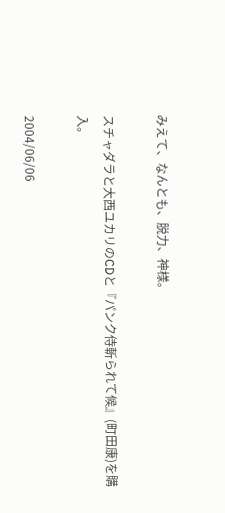みえて、なんとも、脱力、神様。

スチャダラと大西ユカリのCDと『パンク侍斬られて候』(町田康)を購入。

2004/06/06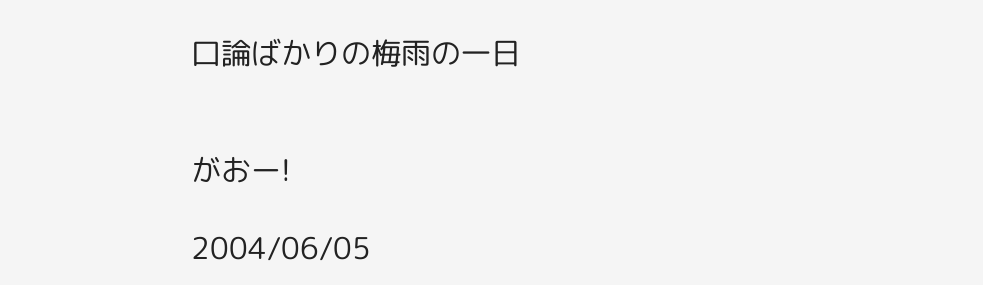口論ばかりの梅雨の一日


がおー!

2004/06/05